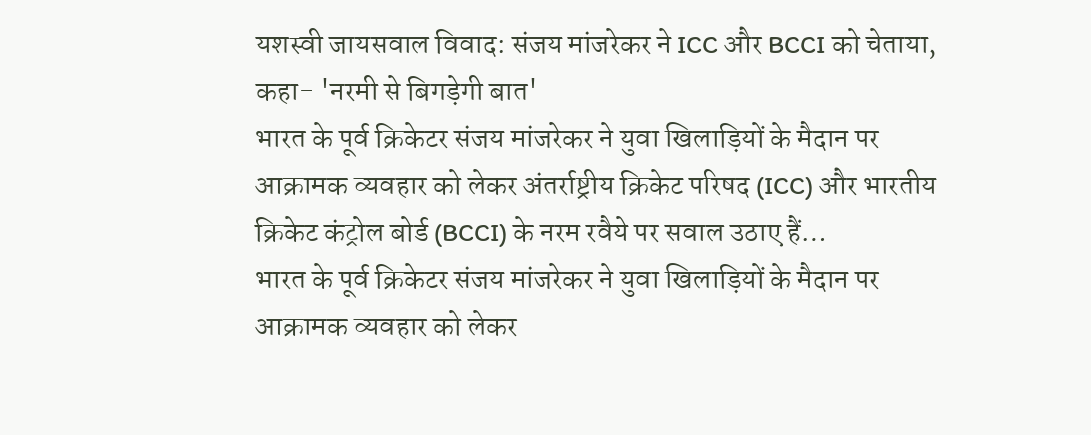यशस्वी जायसवाल विवाद: संजय मांजरेकर ने ICC और BCCI को चेताया, कहा- 'नरमी से बिगड़ेगी बात'
भारत के पूर्व क्रिकेटर संजय मांजरेकर ने युवा खिलाड़ियों के मैदान पर आक्रामक व्यवहार को लेकर अंतर्राष्ट्रीय क्रिकेट परिषद (ICC) और भारतीय क्रिकेट कंट्रोल बोर्ड (BCCI) के नरम रवैये पर सवाल उठाए हैं…
भारत के पूर्व क्रिकेटर संजय मांजरेकर ने युवा खिलाड़ियों के मैदान पर आक्रामक व्यवहार को लेकर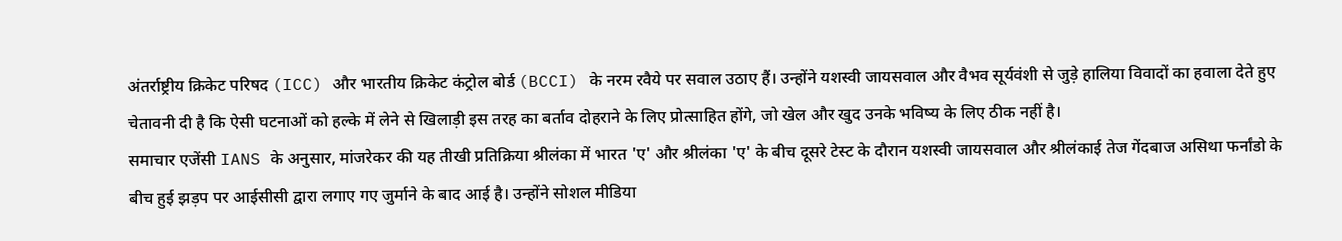अंतर्राष्ट्रीय क्रिकेट परिषद (ICC) और भारतीय क्रिकेट कंट्रोल बोर्ड (BCCI) के नरम रवैये पर सवाल उठाए हैं। उन्होंने यशस्वी जायसवाल और वैभव सूर्यवंशी से जुड़े हालिया विवादों का हवाला देते हुए चेतावनी दी है कि ऐसी घटनाओं को हल्के में लेने से खिलाड़ी इस तरह का बर्ताव दोहराने के लिए प्रोत्साहित होंगे, जो खेल और खुद उनके भविष्य के लिए ठीक नहीं है।
समाचार एजेंसी IANS के अनुसार, मांजरेकर की यह तीखी प्रतिक्रिया श्रीलंका में भारत 'ए' और श्रीलंका 'ए' के बीच दूसरे टेस्ट के दौरान यशस्वी जायसवाल और श्रीलंकाई तेज गेंदबाज असिथा फर्नांडो के बीच हुई झड़प पर आईसीसी द्वारा लगाए गए जुर्माने के बाद आई है। उन्होंने सोशल मीडिया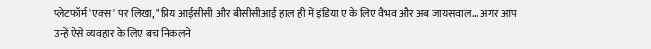प्लेटफॉर्म 'एक्स' पर लिखा, "प्रिय आईसीसी और बीसीसीआई हाल ही में इंडिया ए के लिए वैभव और अब जायसवाल... अगर आप उन्हें ऐसे व्यवहार के लिए बच निकलने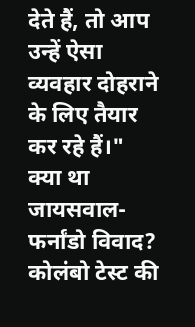देते हैं, तो आप उन्हें ऐसा व्यवहार दोहराने के लिए तैयार कर रहे हैं।"
क्या था जायसवाल-फर्नांडो विवाद?
कोलंबो टेस्ट की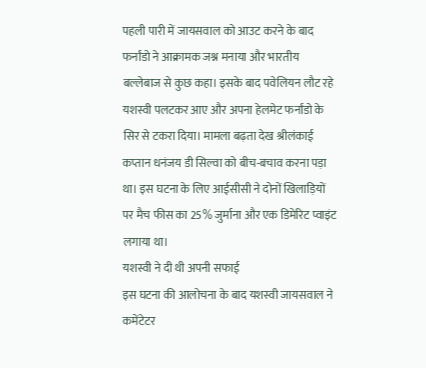पहली पारी में जायसवाल को आउट करने के बाद फर्नांडो ने आक्रामक जश्न मनाया और भारतीय बल्लेबाज से कुछ कहा। इसके बाद पवेलियन लौट रहे यशस्वी पलटकर आए और अपना हेलमेट फर्नांडो के सिर से टकरा दिया। मामला बढ़ता देख श्रीलंकाई कप्तान धनंजय डी सिल्वा को बीच-बचाव करना पड़ा था। इस घटना के लिए आईसीसी ने दोनों खिलाड़ियों पर मैच फीस का 25% जुर्माना और एक डिमेरिट प्वाइंट लगाया था।
यशस्वी ने दी थी अपनी सफाई
इस घटना की आलोचना के बाद यशस्वी जायसवाल ने कमेंटेटर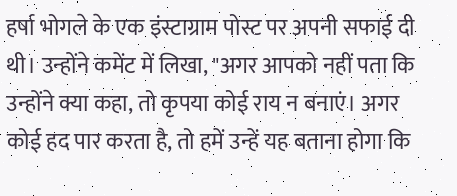हर्षा भोगले के एक इंस्टाग्राम पोस्ट पर अपनी सफाई दी थी। उन्होंने कमेंट में लिखा, "अगर आपको नहीं पता कि उन्होंने क्या कहा, तो कृपया कोई राय न बनाएं। अगर कोई हद पार करता है, तो हमें उन्हें यह बताना होगा कि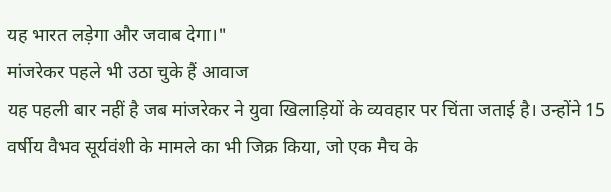यह भारत लड़ेगा और जवाब देगा।"
मांजरेकर पहले भी उठा चुके हैं आवाज
यह पहली बार नहीं है जब मांजरेकर ने युवा खिलाड़ियों के व्यवहार पर चिंता जताई है। उन्होंने 15 वर्षीय वैभव सूर्यवंशी के मामले का भी जिक्र किया, जो एक मैच के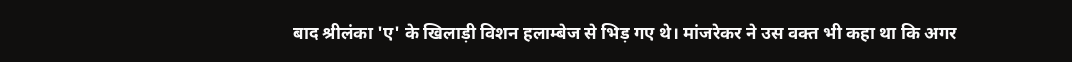बाद श्रीलंका 'ए' के खिलाड़ी विशन हलाम्बेज से भिड़ गए थे। मांजरेकर ने उस वक्त भी कहा था कि अगर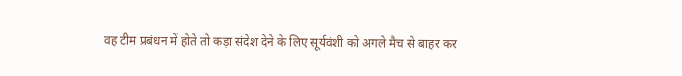वह टीम प्रबंधन में होते तो कड़ा संदेश देने के लिए सूर्यवंशी को अगले मैच से बाहर कर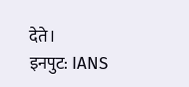देते।
इनपुट: IANS